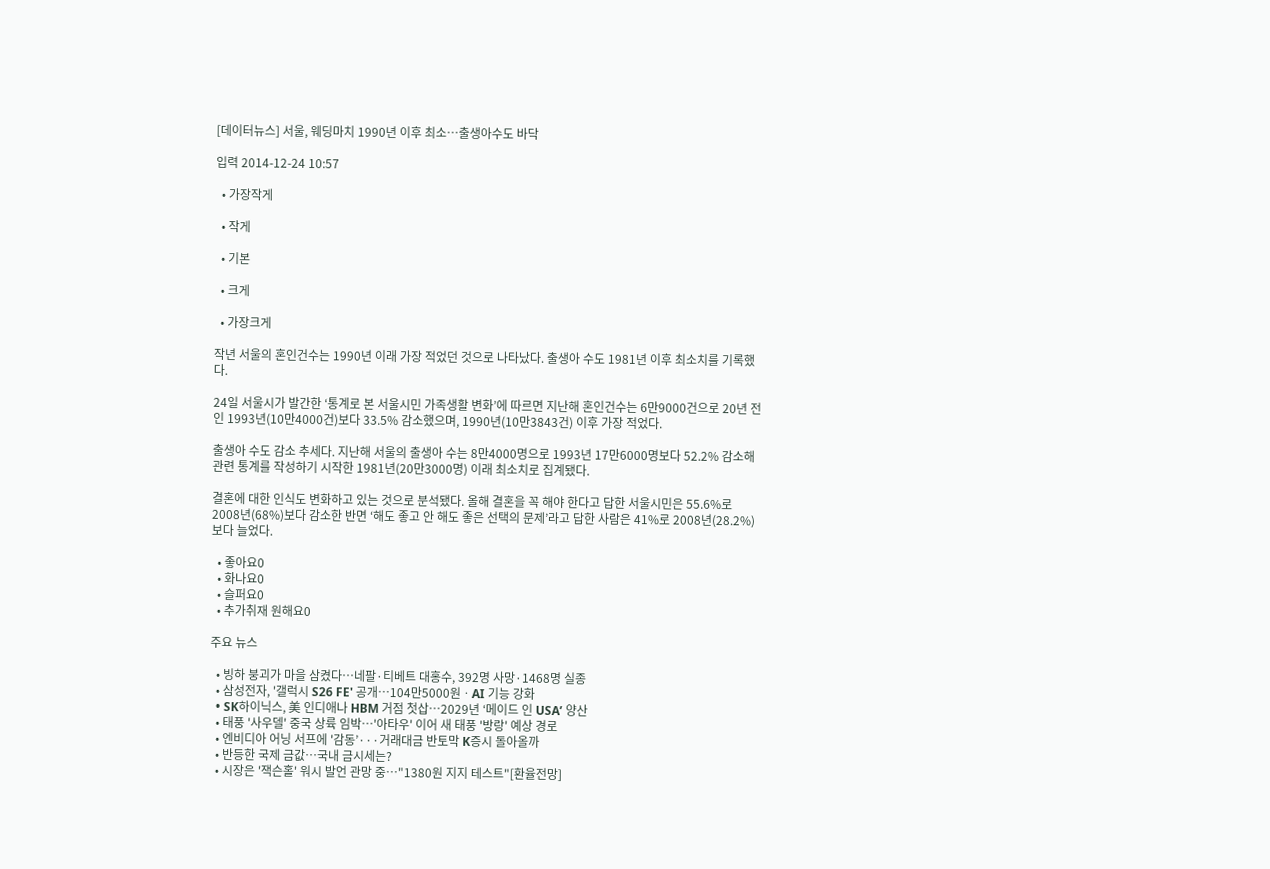[데이터뉴스] 서울, 웨딩마치 1990년 이후 최소…출생아수도 바닥

입력 2014-12-24 10:57

  • 가장작게

  • 작게

  • 기본

  • 크게

  • 가장크게

작년 서울의 혼인건수는 1990년 이래 가장 적었던 것으로 나타났다. 출생아 수도 1981년 이후 최소치를 기록했다.

24일 서울시가 발간한 ‘통계로 본 서울시민 가족생활 변화’에 따르면 지난해 혼인건수는 6만9000건으로 20년 전인 1993년(10만4000건)보다 33.5% 감소했으며, 1990년(10만3843건) 이후 가장 적었다.

출생아 수도 감소 추세다. 지난해 서울의 출생아 수는 8만4000명으로 1993년 17만6000명보다 52.2% 감소해 관련 통계를 작성하기 시작한 1981년(20만3000명) 이래 최소치로 집계됐다.

결혼에 대한 인식도 변화하고 있는 것으로 분석됐다. 올해 결혼을 꼭 해야 한다고 답한 서울시민은 55.6%로 2008년(68%)보다 감소한 반면 ‘해도 좋고 안 해도 좋은 선택의 문제’라고 답한 사람은 41%로 2008년(28.2%)보다 늘었다.

  • 좋아요0
  • 화나요0
  • 슬퍼요0
  • 추가취재 원해요0

주요 뉴스

  • 빙하 붕괴가 마을 삼켰다…네팔·티베트 대홍수, 392명 사망·1468명 실종
  • 삼성전자, '갤럭시 S26 FE' 공개⋯104만5000원ㆍAI 기능 강화
  • SK하이닉스, 美 인디애나 HBM 거점 첫삽…2029년 ‘메이드 인 USA’ 양산
  • 태풍 '사우델' 중국 상륙 임박…'아타우' 이어 새 태풍 '방랑' 예상 경로
  • 엔비디아 어닝 서프에 '감동’···거래대금 반토막 K증시 돌아올까
  • 반등한 국제 금값…국내 금시세는?
  • 시장은 '잭슨홀' 워시 발언 관망 중⋯"1380원 지지 테스트"[환율전망]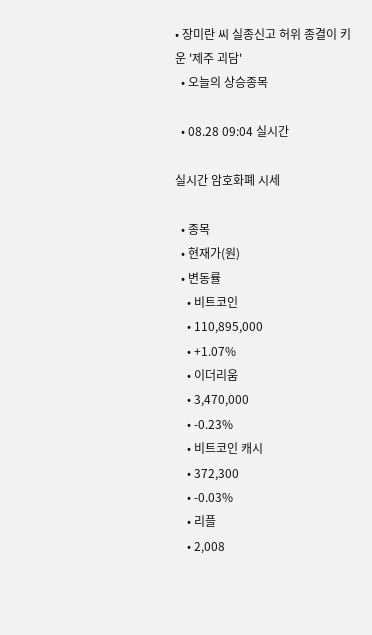• 장미란 씨 실종신고 허위 종결이 키운 '제주 괴담'
  • 오늘의 상승종목

  • 08.28 09:04 실시간

실시간 암호화폐 시세

  • 종목
  • 현재가(원)
  • 변동률
    • 비트코인
    • 110,895,000
    • +1.07%
    • 이더리움
    • 3,470,000
    • -0.23%
    • 비트코인 캐시
    • 372,300
    • -0.03%
    • 리플
    • 2,008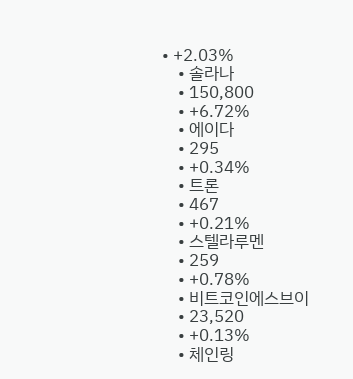• +2.03%
    • 솔라나
    • 150,800
    • +6.72%
    • 에이다
    • 295
    • +0.34%
    • 트론
    • 467
    • +0.21%
    • 스텔라루멘
    • 259
    • +0.78%
    • 비트코인에스브이
    • 23,520
    • +0.13%
    • 체인링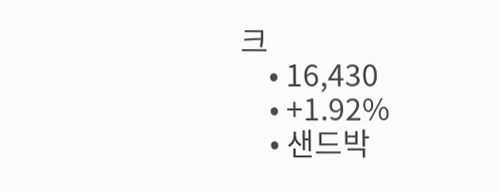크
    • 16,430
    • +1.92%
    • 샌드박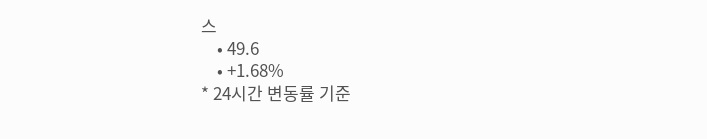스
    • 49.6
    • +1.68%
* 24시간 변동률 기준